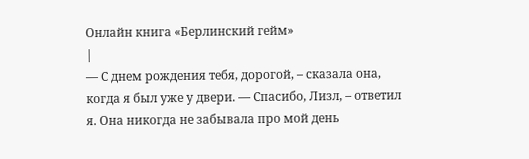Онлайн книга «Берлинский гейм»
|
— С днем рождения тебя, дорогой, – сказала она, когда я был уже у двери. — Спасибо, Лизл, – ответил я. Она никогда не забывала про мой день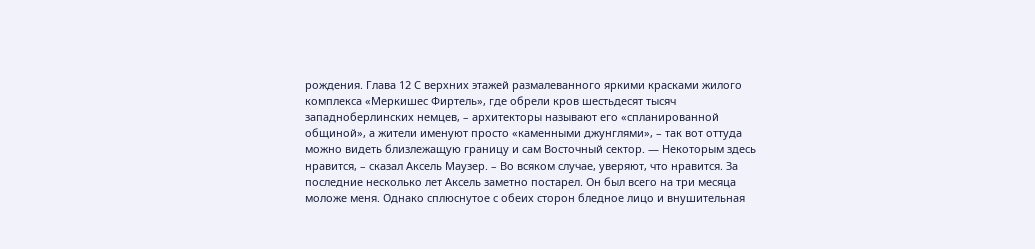рождения. Глава 12 С верхних этажей размалеванного яркими красками жилого комплекса «Меркишес Фиртель», где обрели кров шестьдесят тысяч западноберлинских немцев, – архитекторы называют его «спланированной общиной», а жители именуют просто «каменными джунглями», – так вот оттуда можно видеть близлежащую границу и сам Восточный сектор. — Некоторым здесь нравится, – сказал Аксель Маузер. – Во всяком случае, уверяют, что нравится. За последние несколько лет Аксель заметно постарел. Он был всего на три месяца моложе меня. Однако сплюснутое с обеих сторон бледное лицо и внушительная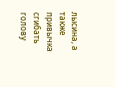лысина, а также привычка сгибать голову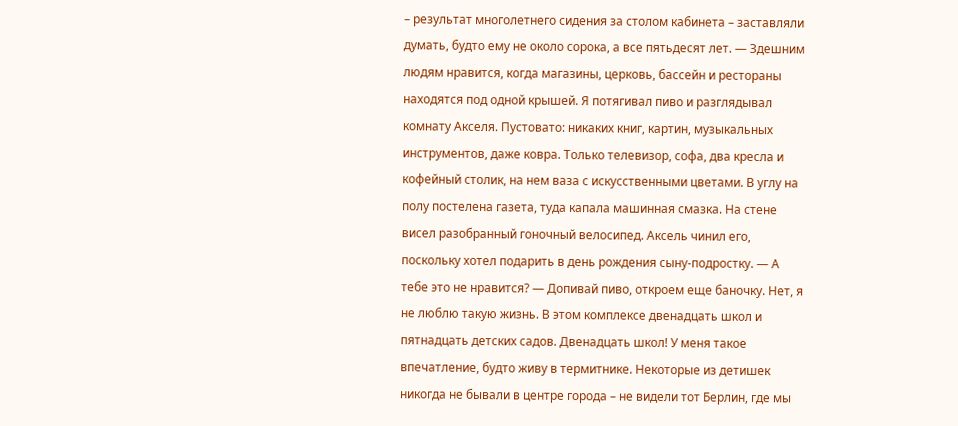– результат многолетнего сидения за столом кабинета – заставляли думать, будто ему не около сорока, а все пятьдесят лет. — Здешним людям нравится, когда магазины, церковь, бассейн и рестораны находятся под одной крышей. Я потягивал пиво и разглядывал комнату Акселя. Пустовато: никаких книг, картин, музыкальных инструментов, даже ковра. Только телевизор, софа, два кресла и кофейный столик, на нем ваза с искусственными цветами. В углу на полу постелена газета, туда капала машинная смазка. На стене висел разобранный гоночный велосипед. Аксель чинил его, поскольку хотел подарить в день рождения сыну-подростку. — А тебе это не нравится? — Допивай пиво, откроем еще баночку. Нет, я не люблю такую жизнь. В этом комплексе двенадцать школ и пятнадцать детских садов. Двенадцать школ! У меня такое впечатление, будто живу в термитнике. Некоторые из детишек никогда не бывали в центре города – не видели тот Берлин, где мы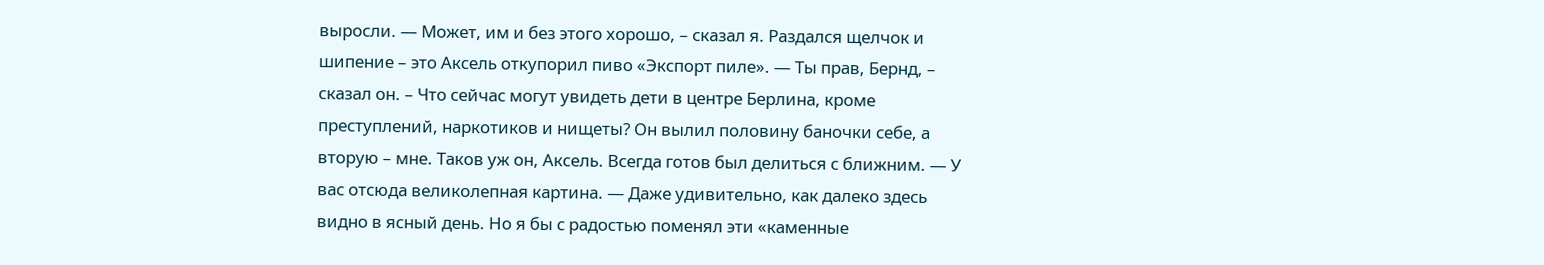выросли. — Может, им и без этого хорошо, – сказал я. Раздался щелчок и шипение – это Аксель откупорил пиво «Экспорт пиле». — Ты прав, Бернд, – сказал он. – Что сейчас могут увидеть дети в центре Берлина, кроме преступлений, наркотиков и нищеты? Он вылил половину баночки себе, а вторую – мне. Таков уж он, Аксель. Всегда готов был делиться с ближним. — У вас отсюда великолепная картина. — Даже удивительно, как далеко здесь видно в ясный день. Но я бы с радостью поменял эти «каменные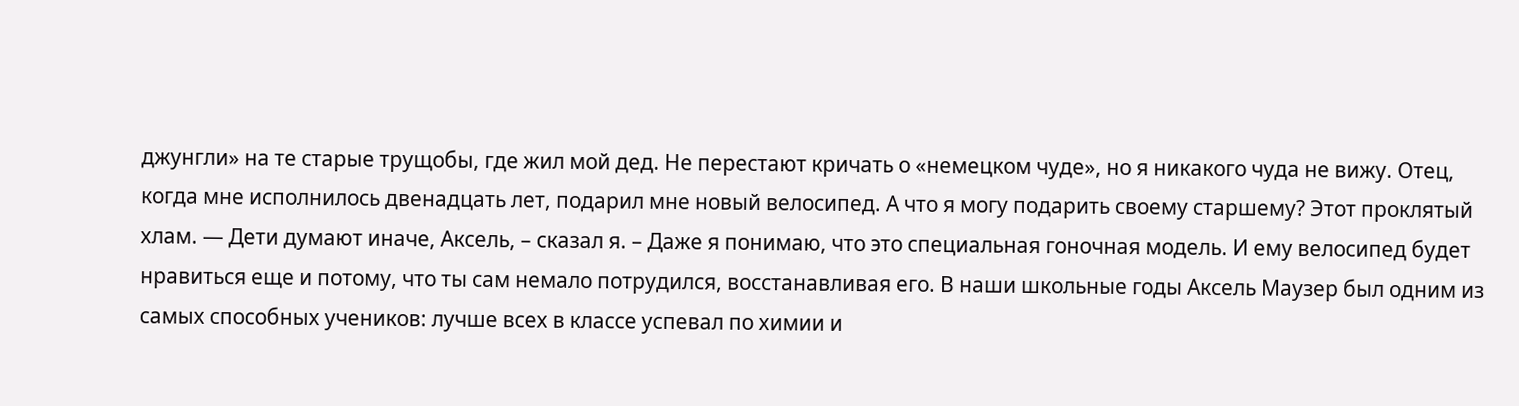джунгли» на те старые трущобы, где жил мой дед. Не перестают кричать о «немецком чуде», но я никакого чуда не вижу. Отец, когда мне исполнилось двенадцать лет, подарил мне новый велосипед. А что я могу подарить своему старшему? Этот проклятый хлам. — Дети думают иначе, Аксель, – сказал я. – Даже я понимаю, что это специальная гоночная модель. И ему велосипед будет нравиться еще и потому, что ты сам немало потрудился, восстанавливая его. В наши школьные годы Аксель Маузер был одним из самых способных учеников: лучше всех в классе успевал по химии и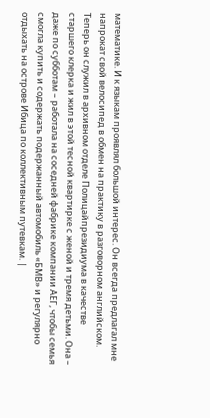математике. И к языкам проявлял большой интерес. Он всегда предлагал мне напрокат свой велосипед в обмен на практику в разговорном английском. Теперь он служил в архивном отделе Полицайпрезидиума в качестве старшего клерка и жил в этой тесной квартирке с женой и тремя детьми. Она – даже по субботам – работала на соседней фабрике компании АЕГ, чтобы семья смогла купить и содержать подержанный автомобиль «БМВ» и регулярно отдыхать на острове Ибица по коллективным путевкам. |